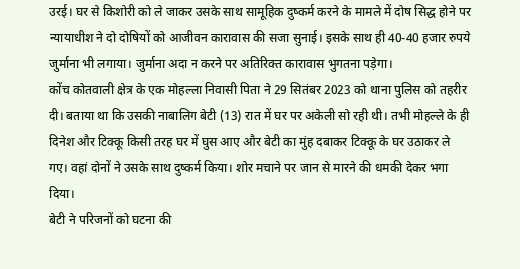उरई। घर से किशोरी को ले जाकर उसके साथ सामूहिक दुष्कर्म करने के मामले में दोष सिद्ध होने पर न्यायाधीश ने दो दोषियों को आजीवन कारावास की सजा सुनाई। इसके साथ ही 40-40 हजार रुपये जुर्माना भी लगाया। जुर्माना अदा न करने पर अतिरिक्त कारावास भुगतना पड़ेगा।
कोंच कोतवाली क्षेत्र के एक मोहल्ला निवासी पिता ने 29 सितंबर 2023 को थाना पुलिस को तहरीर दी। बताया था कि उसकी नाबालिग बेटी (13) रात में घर पर अकेली सो रही थी। तभी मोहल्ले के ही दिनेश और टिक्कू किसी तरह घर में घुस आए और बेटी का मुंह दबाकर टिक्कू के घर उठाकर ले गए। वहां दोनों ने उसके साथ दुष्कर्म किया। शोर मचाने पर जान से मारने की धमकी देकर भगा दिया।
बेटी ने परिजनों को घटना की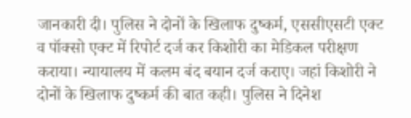जानकारी दी। पुलिस ने दोनों के खिलाफ दुष्कर्म, एससीएसटी एक्ट व पॉक्सो एक्ट में रिपोर्ट दर्ज कर किशोरी का मेडिकल परीक्षण कराया। न्यायालय में कलम बंद बयान दर्ज कराए। जहां किशोरी ने दोनों के खिलाफ दुष्कर्म की बात कही। पुलिस ने दिनेश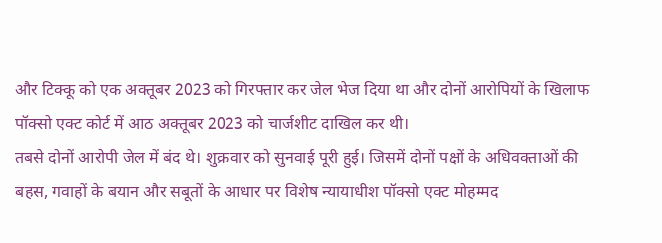और टिक्कू को एक अक्तूबर 2023 को गिरफ्तार कर जेल भेज दिया था और दोनों आरोपियों के खिलाफ पॉक्सो एक्ट कोर्ट में आठ अक्तूबर 2023 को चार्जशीट दाखिल कर थी।
तबसे दोनों आरोपी जेल में बंद थे। शुक्रवार को सुनवाई पूरी हुई। जिसमें दोनों पक्षों के अधिवक्ताओं की बहस, गवाहों के बयान और सबूतों के आधार पर विशेष न्यायाधीश पॉक्सो एक्ट मोहम्मद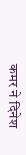कमर ने दिनेश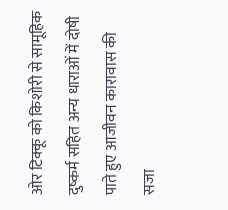ओर टिक्कू को किशोरी से सामूहिक दुष्कर्म सहित अन्य धाराओं में दोषी पाते हुए आजीवन कारावास की सजा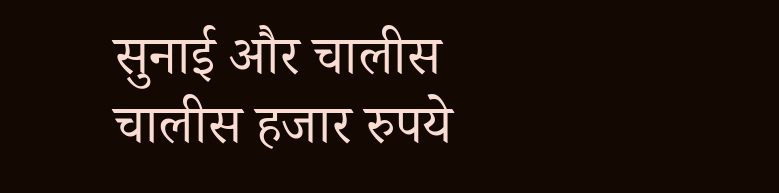सुनाई और चालीस चालीस हजार रुपये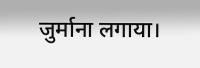जुर्माना लगाया।